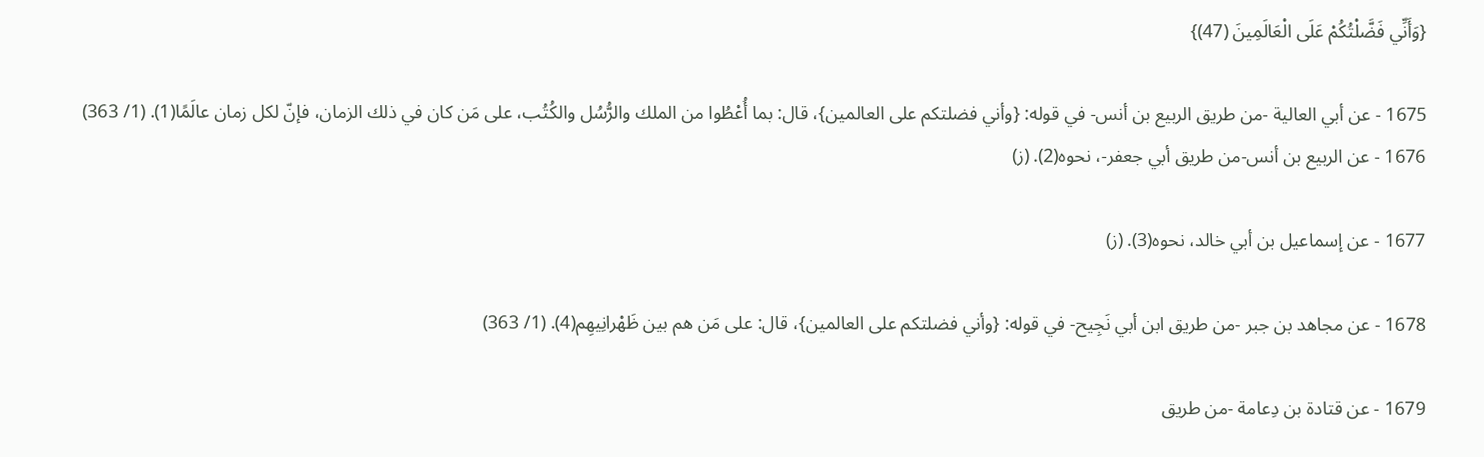{وَأَنِّي فَضَّلْتُكُمْ عَلَى الْعَالَمِينَ (47)}

1675 - عن أبي العالية -من طريق الربيع بن أنس- في قوله: {وأني فضلتكم على العالمين}، قال: بما أُعْطُوا من الملك والرُّسُل والكُتُب، على مَن كان في ذلك الزمان، فإنّ لكل زمان عالَمًا(1). (1/ 363)
1676 - عن الربيع بن أنس-من طريق أبي جعفر-، نحوه(2). (ز)

1677 - عن إسماعيل بن أبي خالد، نحوه(3). (ز)

1678 - عن مجاهد بن جبر -من طريق ابن أبي نَجِيح- في قوله: {وأني فضلتكم على العالمين}، قال: على مَن هم بين ظَهْرانِيهِم(4). (1/ 363)

1679 - عن قتادة بن دِعامة -من طريق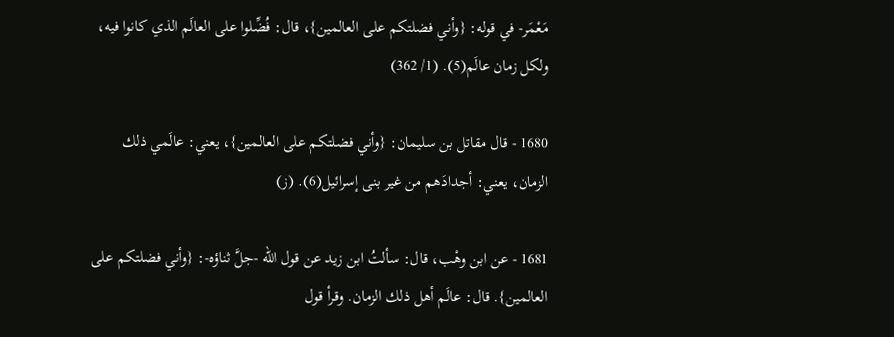مَعْمَر- في قوله: {وأني فضلتكم على العالمين}، قال: فُضِّلوا على العالَم الذي كانوا فيه، ولكل زمان عالَم(5). (1/ 362)

1680 - قال مقاتل بن سليمان: {وأني فضلتكم على العالمين}، يعني: عالَمي ذلك الزمان، يعني: أجدادَهم من غير بنى إسرائيل(6). (ز)

1681 - عن ابن وهْب، قال: سألتُ ابن زيد عن قول الله -جلَّ ثناؤه-: {وأني فضلتكم على العالمين}. قال: عالَم أهل ذلك الزمان. وقرأ قول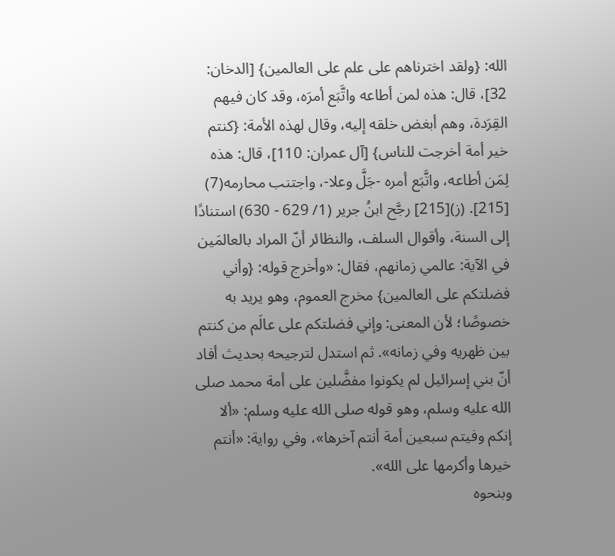الله: {ولقد اخترناهم على علم على العالمين} [الدخان: 32]، قال: هذه لمن أطاعه واتَّبَع أمرَه، وقد كان فيهم القِرَدة، وهم أبغض خلقه إليه، وقال لهذه الأمة: {كنتم خير أمة أخرجت للناس} [آل عمران: 110]، قال: هذه لِمَن أطاعه، واتَّبَع أمره -جَلَّ وعلا-، واجتنب محارمه(7) [215]. (ز)[215] رجَّح ابنُ جرير (1/ 629 - 630) استنادًا إلى السنة، وأقوال السلف، والنظائر أنّ المراد بالعالمَين في الآية: عالمي زمانهم، فقال: «وأخرج قوله: {وأني فضلتكم على العالمين} مخرج العموم، وهو يريد به خصوصًا؛ لأن المعنى: وإني فضلتكم على عالَم من كنتم بين ظهريه وفي زمانه». ثم استدل لترجيحه بحديث أفاد أنّ بني إسرائيل لم يكونوا مفضَّلين على أمة محمد صلى الله عليه وسلم، وهو قوله صلى الله عليه وسلم: «ألا إنكم وفيتم سبعين أمة أنتم آخرها»، وفي رواية: «أنتم خيرها وأكرمها على الله».
وبنحوه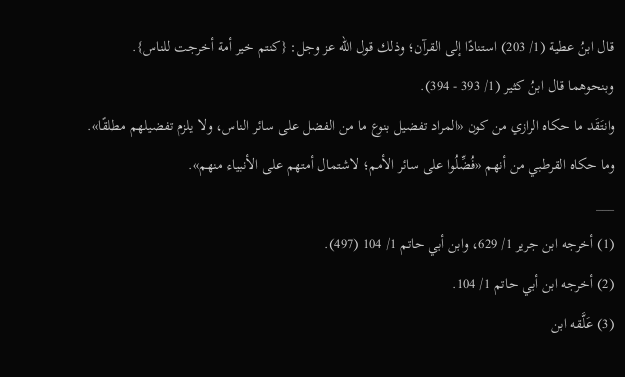قال ابنُ عطية (1/ 203) استنادًا إلى القرآن؛ وذلك قول الله عز وجل: {كنتم خير أمة أخرجت للناس}.
وبنحوهما قال ابنُ كثير (1/ 393 - 394).
وانتَقَد ما حكاه الرازي من كون «المراد تفضيل بنوع ما من الفضل على سائر الناس، ولا يلزم تفضيلهم مطلقًا». وما حكاه القرطبي من أنهم «فُضِّلُوا على سائر الأمم؛ لاشتمال أمتهم على الأنبياء منهم».
___
(1) أخرجه ابن جرير 1/ 629، وابن أبي حاتم 1/ 104 (497).
(2) أخرجه ابن أبي حاتم 1/ 104.
(3) عَلَّقه ابن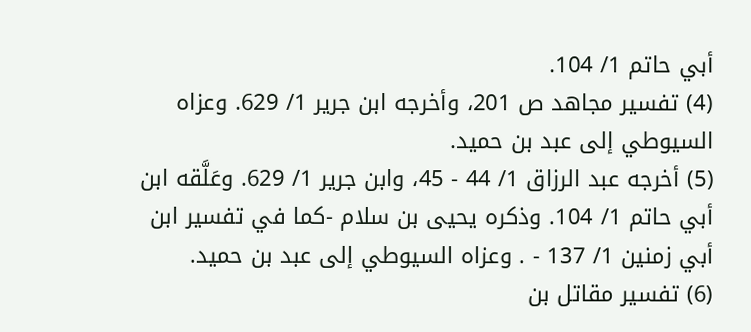أبي حاتم 1/ 104.
(4) تفسير مجاهد ص 201، وأخرجه ابن جرير 1/ 629. وعزاه السيوطي إلى عبد بن حميد.
(5) أخرجه عبد الرزاق 1/ 44 - 45، وابن جرير 1/ 629. وعَلَّقه ابن أبي حاتم 1/ 104. وذكره يحيى بن سلام -كما في تفسير ابن أبي زمنين 1/ 137 - . وعزاه السيوطي إلى عبد بن حميد.
(6) تفسير مقاتل بن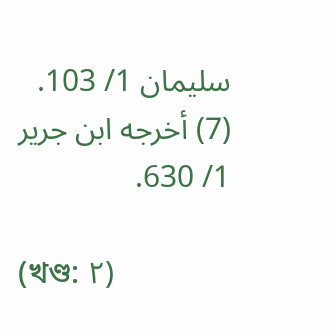سليمان 1/ 103.
(7) أخرجه ابن جرير 1/ 630.

(খণ্ড: ٢)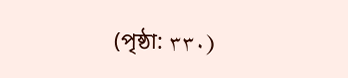(পৃষ্ঠা: ٣٣٠)